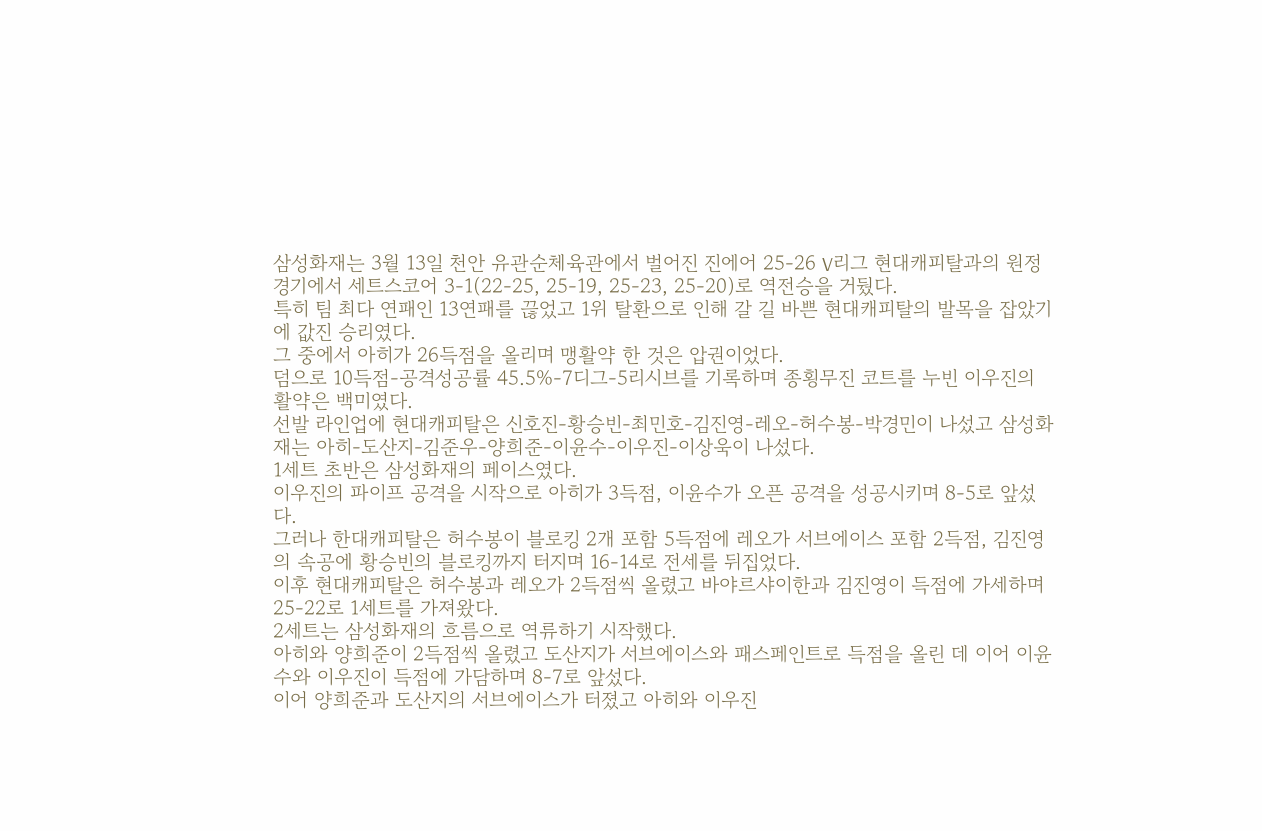삼성화재는 3월 13일 천안 유관순체육관에서 벌어진 진에어 25-26 V리그 현대캐피탈과의 원정경기에서 세트스코어 3-1(22-25, 25-19, 25-23, 25-20)로 역전승을 거뒀다.
특히 팀 최다 연패인 13연패를 끊었고 1위 탈환으로 인해 갈 길 바쁜 현대캐피탈의 발목을 잡았기에 값진 승리였다.
그 중에서 아히가 26득점을 올리며 맹활약 한 것은 압권이었다.
덤으로 10득점-공격성공률 45.5%-7디그-5리시브를 기록하며 종횡무진 코트를 누빈 이우진의 활약은 백미였다.
선발 라인업에 현대캐피탈은 신호진-황승빈-최민호-김진영-레오-허수봉-박경민이 나섰고 삼성화재는 아히-도산지-김준우-양희준-이윤수-이우진-이상욱이 나섰다.
1세트 초반은 삼성화재의 페이스였다.
이우진의 파이프 공격을 시작으로 아히가 3득점, 이윤수가 오픈 공격을 성공시키며 8-5로 앞섰다.
그러나 한대캐피탈은 허수봉이 블로킹 2개 포함 5득점에 레오가 서브에이스 포함 2득점, 김진영의 속공에 황승빈의 블로킹까지 터지며 16-14로 전세를 뒤집었다.
이후 현대캐피탈은 허수봉과 레오가 2득점씩 올렸고 바야르샤이한과 김진영이 득점에 가세하며 25-22로 1세트를 가져왔다.
2세트는 삼성화재의 흐름으로 역류하기 시작했다.
아히와 양희준이 2득점씩 올렸고 도산지가 서브에이스와 패스페인트로 득점을 올린 데 이어 이윤수와 이우진이 득점에 가담하며 8-7로 앞섰다.
이어 양희준과 도산지의 서브에이스가 터졌고 아히와 이우진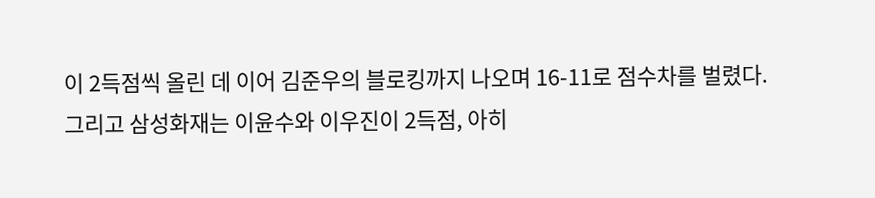이 2득점씩 올린 데 이어 김준우의 블로킹까지 나오며 16-11로 점수차를 벌렸다.
그리고 삼성화재는 이윤수와 이우진이 2득점, 아히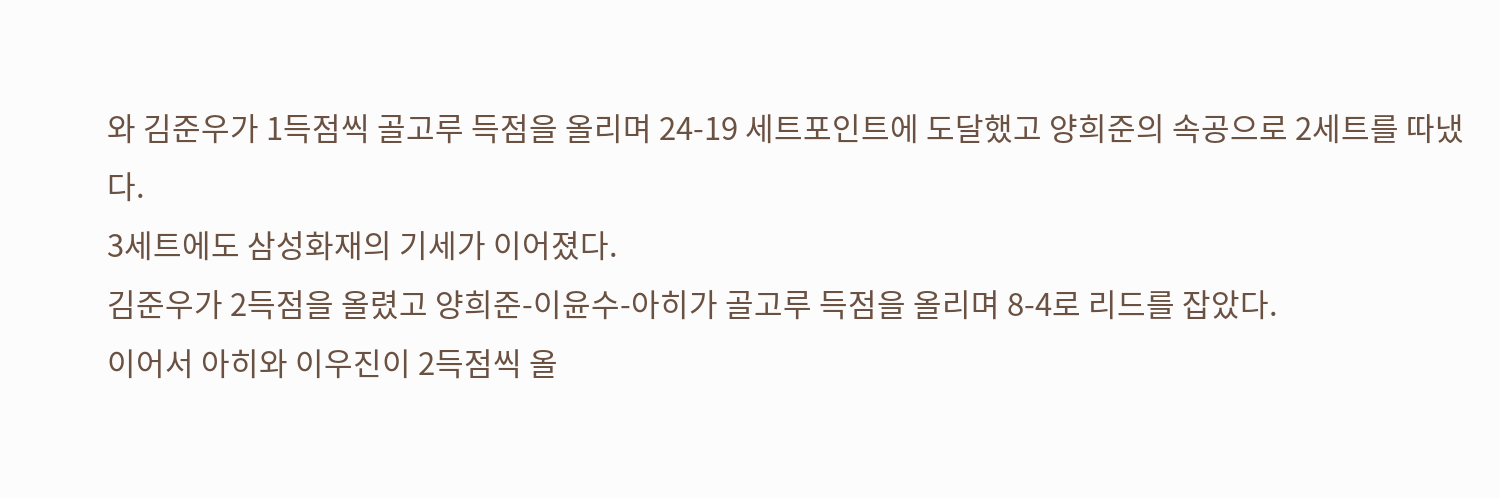와 김준우가 1득점씩 골고루 득점을 올리며 24-19 세트포인트에 도달했고 양희준의 속공으로 2세트를 따냈다.
3세트에도 삼성화재의 기세가 이어졌다.
김준우가 2득점을 올렸고 양희준-이윤수-아히가 골고루 득점을 올리며 8-4로 리드를 잡았다.
이어서 아히와 이우진이 2득점씩 올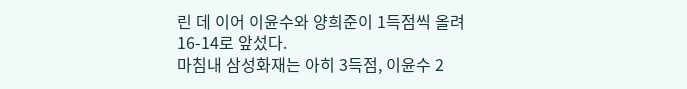린 데 이어 이윤수와 양희준이 1득점씩 올려 16-14로 앞섰다.
마침내 삼성화재는 아히 3득점, 이윤수 2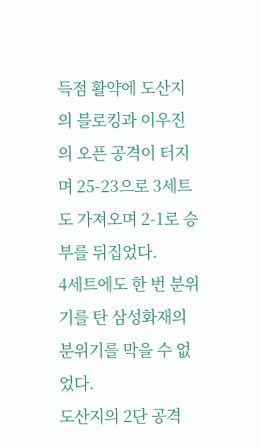득점 활약에 도산지의 블로킹과 이우진의 오픈 공격이 터지며 25-23으로 3세트도 가져오며 2-1로 승부를 뒤집었다.
4세트에도 한 번 분위기를 탄 삼성화재의 분위기를 막을 수 없었다.
도산지의 2단 공격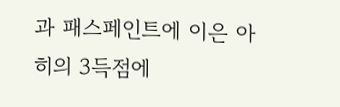과 패스페인트에 이은 아히의 3득점에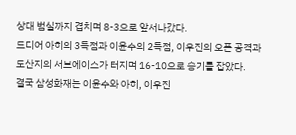상대 범실까지 겹치며 8-3으로 앞서나갔다.
드디어 아히의 3득점과 이윤수의 2득점, 이우진의 오픈 공격과 도산지의 서브에이스가 터지며 16-10으로 승기를 잡았다.
결국 삼성화재는 이윤수와 아히, 이우진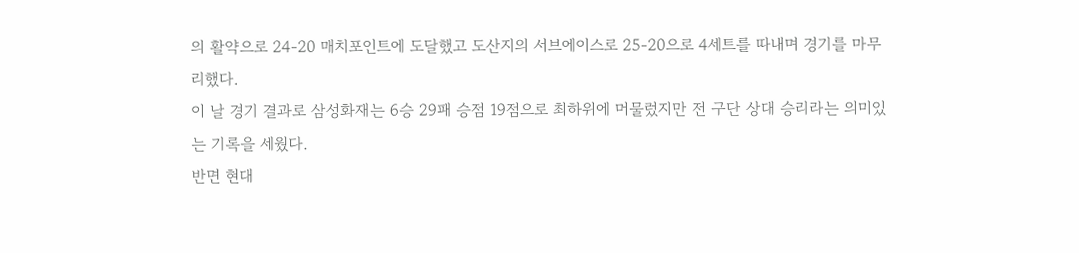의 활약으로 24-20 매치포인트에 도달했고 도산지의 서브에이스로 25-20으로 4세트를 따내며 경기를 마무리했다.
이 날 경기 결과로 삼성화재는 6승 29패 승점 19점으로 최하위에 머물렀지만 전 구단 상대 승리라는 의미있는 기록을 세웠다.
반면 현대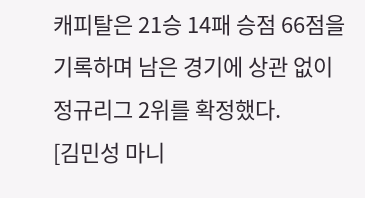캐피탈은 21승 14패 승점 66점을 기록하며 남은 경기에 상관 없이 정규리그 2위를 확정했다.
[김민성 마니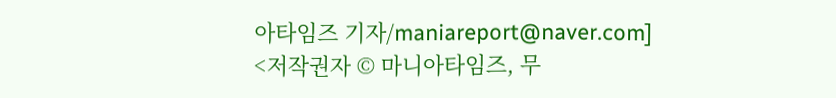아타임즈 기자/maniareport@naver.com]
<저작권자 © 마니아타임즈, 무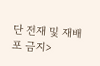단 전재 및 재배포 금지>